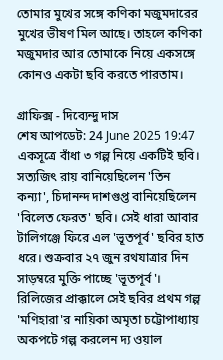তোমার মুখের সঙ্গে কণিকা মজুমদারের মুখের ভীষণ মিল আছে। তাহলে কণিকা মজুমদার আর তোমাকে নিয়ে একসঙ্গে কোনও একটা ছবি করতে পারতাম।

গ্রাফিক্স - দিব্যেন্দু দাস
শেষ আপডেট: 24 June 2025 19:47
একসূত্রে বাঁধা ৩ গল্প নিয়ে একটিই ছবি। সত্যজিৎ রায় বানিয়েছিলেন 'তিন কন্যা', চিদানন্দ দাশগুপ্ত বানিয়েছিলেন 'বিলেত ফেরত' ছবি। সেই ধারা আবার টালিগঞ্জে ফিরে এল 'ভূতপূর্ব' ছবির হাত ধরে। শুক্রবার ২৭ জুন রথযাত্রার দিন সাড়ম্বরে মুক্তি পাচ্ছে 'ভূতপূর্ব'। রিলিজের প্রাক্কালে সেই ছবির প্রথম গল্প 'মণিহারা'র নায়িকা অমৃতা চট্টোপাধ্যায় অকপটে গল্প করলেন দ্য ওয়াল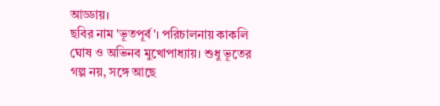আড্ডায়।
ছবির নাম 'ভূতপূর্ব'। পরিচালনায় কাকলি ঘোষ ও অভিনব মুখোপাধ্যায়। শুধু ভূতের গল্প নয়, সঙ্গে আছে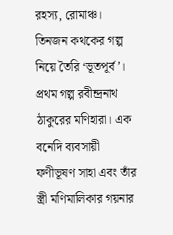রহস্য, রোমাঞ্চ। তিনজন কথকের গল্প নিয়ে তৈরি ‘ভূতপূর্ব’। প্রথম গল্প রবীন্দ্রনাথ ঠাকুরের মণিহারা। এক বনেদি ব্যবসায়ী ফণীভূষণ সাহা এবং তাঁর স্ত্রী মণিমালিকার গয়নার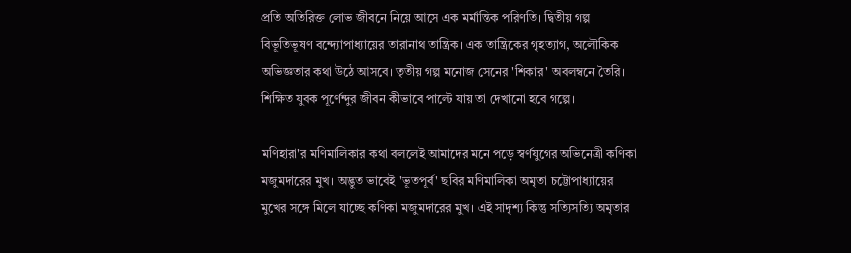প্রতি অতিরিক্ত লোভ জীবনে নিয়ে আসে এক মর্মান্তিক পরিণতি। দ্বিতীয় গল্প বিভূতিভূষণ বন্দ্যোপাধ্যায়ের তারানাথ তান্ত্রিক। এক তান্ত্রিকের গৃহত্যাগ, অলৌকিক অভিজ্ঞতার কথা উঠে আসবে। তৃতীয় গল্প মনোজ সেনের 'শিকার' অবলম্বনে তৈরি। শিক্ষিত যুবক পূর্ণেন্দুর জীবন কীভাবে পাল্টে যায় তা দেখানো হবে গল্পে।

মণিহারা'র মণিমালিকার কথা বললেই আমাদের মনে পড়ে স্বর্ণযুগের অভিনেত্রী কণিকা মজুমদারের মুখ। অদ্ভুত ভাবেই 'ভূতপূর্ব' ছবির মণিমালিকা অমৃতা চট্টোপাধ্যায়ের মুখের সঙ্গে মিলে যাচ্ছে কণিকা মজুমদারের মুখ। এই সাদৃশ্য কিন্তু সত্যিসত্যি অমৃতার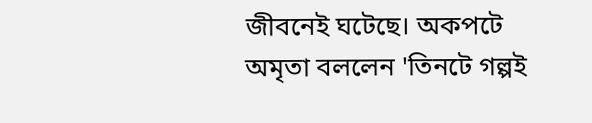জীবনেই ঘটেছে। অকপটে অমৃতা বললেন 'তিনটে গল্পই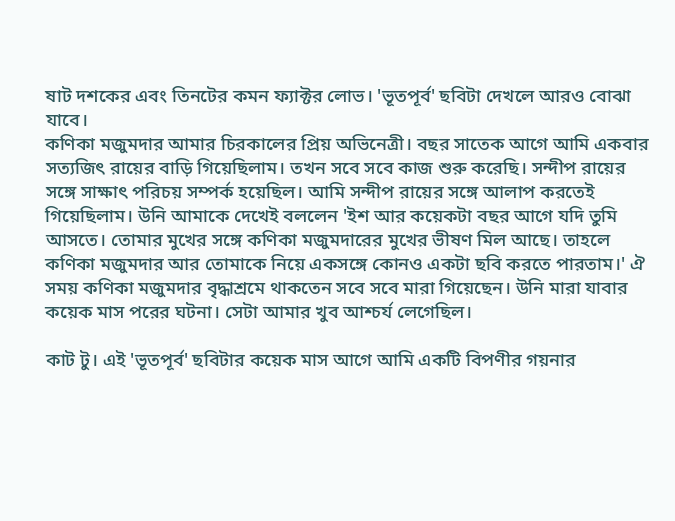ষাট দশকের এবং তিনটের কমন ফ্যাক্টর লোভ। 'ভূতপূর্ব' ছবিটা দেখলে আরও বোঝা যাবে।
কণিকা মজুমদার আমার চিরকালের প্রিয় অভিনেত্রী। বছর সাতেক আগে আমি একবার সত্যজিৎ রায়ের বাড়ি গিয়েছিলাম। তখন সবে সবে কাজ শুরু করেছি। সন্দীপ রায়ের সঙ্গে সাক্ষাৎ পরিচয় সম্পর্ক হয়েছিল। আমি সন্দীপ রায়ের সঙ্গে আলাপ করতেই গিয়েছিলাম। উনি আমাকে দেখেই বললেন 'ইশ আর কয়েকটা বছর আগে যদি তুমি আসতে। তোমার মুখের সঙ্গে কণিকা মজুমদারের মুখের ভীষণ মিল আছে। তাহলে কণিকা মজুমদার আর তোমাকে নিয়ে একসঙ্গে কোনও একটা ছবি করতে পারতাম।' ঐ সময় কণিকা মজুমদার বৃদ্ধাশ্রমে থাকতেন সবে সবে মারা গিয়েছেন। উনি মারা যাবার কয়েক মাস পরের ঘটনা। সেটা আমার খুব আশ্চর্য লেগেছিল।

কাট টু। এই 'ভূতপূর্ব' ছবিটার কয়েক মাস আগে আমি একটি বিপণীর গয়নার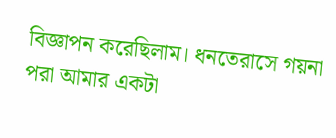বিজ্ঞাপন করেছিলাম। ধনতেরাসে গয়না পরা আমার একটা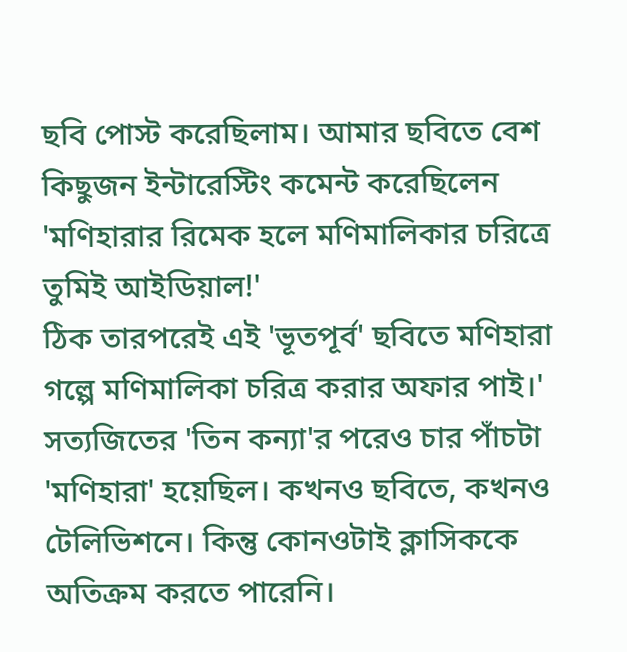ছবি পোস্ট করেছিলাম। আমার ছবিতে বেশ কিছুজন ইন্টারেস্টিং কমেন্ট করেছিলেন 'মণিহারার রিমেক হলে মণিমালিকার চরিত্রে তুমিই আইডিয়াল!'
ঠিক তারপরেই এই 'ভূতপূর্ব' ছবিতে মণিহারা গল্পে মণিমালিকা চরিত্র করার অফার পাই।'
সত্যজিতের 'তিন কন্যা'র পরেও চার পাঁচটা 'মণিহারা' হয়েছিল। কখনও ছবিতে, কখনও টেলিভিশনে। কিন্তু কোনওটাই ক্লাসিককে অতিক্রম করতে পারেনি।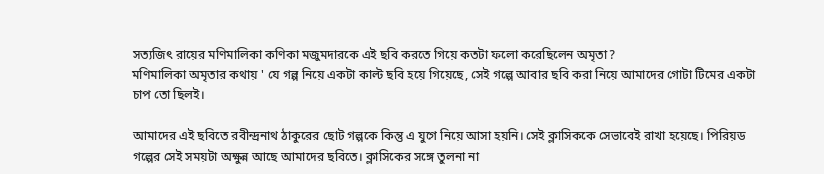সত্যজিৎ রায়ের মণিমালিকা কণিকা মজুমদারকে এই ছবি করতে গিয়ে কতটা ফলো করেছিলেন অমৃতা?
মণিমালিকা অমৃতার কথায় ' যে গল্প নিয়ে একটা কাল্ট ছবি হয়ে গিয়েছে, সেই গল্পে আবার ছবি করা নিয়ে আমাদের গোটা টিমের একটা চাপ তো ছিলই।

আমাদের এই ছবিতে রবীন্দ্রনাথ ঠাকুরের ছোট গল্পকে কিন্তু এ যুগে নিয়ে আসা হয়নি। সেই ক্লাসিককে সেভাবেই রাখা হয়েছে। পিরিয়ড গল্পের সেই সময়টা অক্ষুন্ন আছে আমাদের ছবিতে। ক্লাসিকের সঙ্গে তুলনা না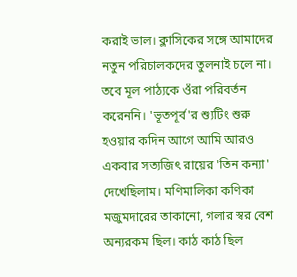করাই ভাল। ক্লাসিকের সঙ্গে আমাদের নতুন পরিচালকদের তুলনাই চলে না। তবে মূল পাঠ্যকে ওঁরা পরিবর্তন করেননি। 'ভূতপূর্ব'র শ্যুটিং শুরু হওয়ার কদিন আগে আমি আরও একবার সত্যজিৎ রায়ের 'তিন কন্যা' দেখেছিলাম। মণিমালিকা কণিকা মজুমদারের তাকানো, গলার স্বর বেশ অন্যরকম ছিল। কাঠ কাঠ ছিল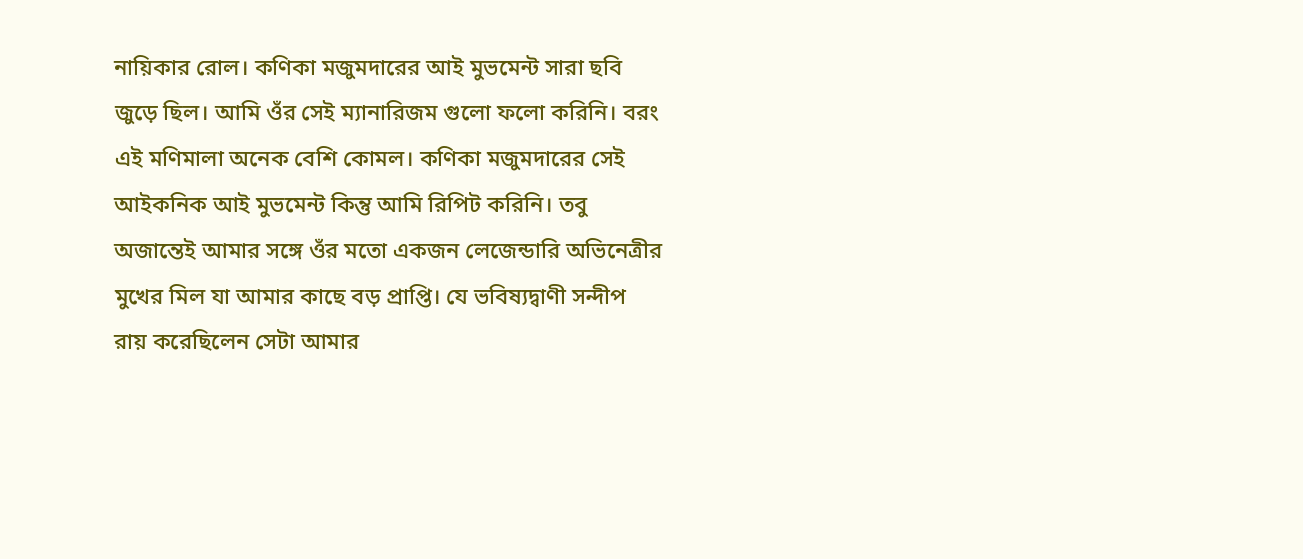নায়িকার রোল। কণিকা মজুমদারের আই মুভমেন্ট সারা ছবি জুড়ে ছিল। আমি ওঁর সেই ম্যানারিজম গুলো ফলো করিনি। বরং এই মণিমালা অনেক বেশি কোমল। কণিকা মজুমদারের সেই আইকনিক আই মুভমেন্ট কিন্তু আমি রিপিট করিনি। তবু অজান্তেই আমার সঙ্গে ওঁর মতো একজন লেজেন্ডারি অভিনেত্রীর মুখের মিল যা আমার কাছে বড় প্রাপ্তি। যে ভবিষ্যদ্বাণী সন্দীপ রায় করেছিলেন সেটা আমার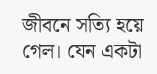জীবনে সত্যি হয়ে গেল। যেন একটা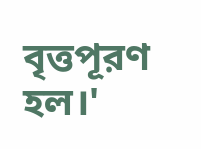বৃত্তপূরণ হল।'